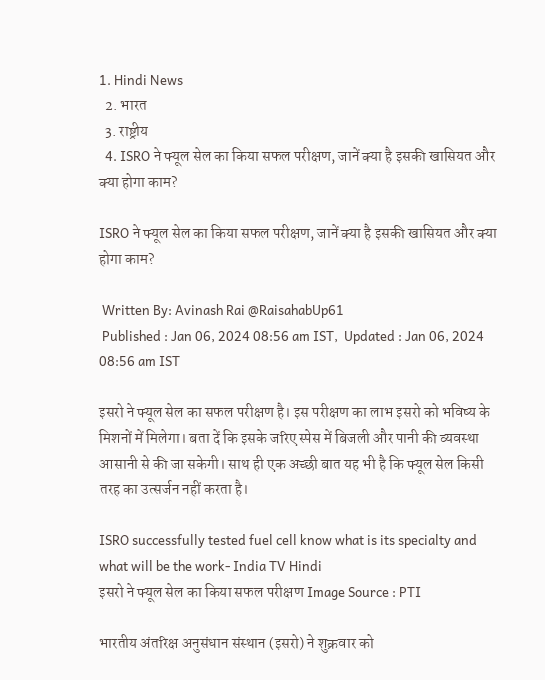1. Hindi News
  2. भारत
  3. राष्ट्रीय
  4. ISRO ने फ्यूल सेल का किया सफल परीक्षण, जानें क्या है इसकी खासियत और क्या होगा काम?

ISRO ने फ्यूल सेल का किया सफल परीक्षण, जानें क्या है इसकी खासियत और क्या होगा काम?

 Written By: Avinash Rai @RaisahabUp61
 Published : Jan 06, 2024 08:56 am IST,  Updated : Jan 06, 2024 08:56 am IST

इसरो ने फ्यूल सेल का सफल परीक्षण है। इस परीक्षण का लाभ इसरो को भविष्य के मिशनों में मिलेगा। बता दें कि इसके जरिए स्पेस में बिजली और पानी की व्यवस्था आसानी से की जा सकेगी। साथ ही एक अच्छी बात यह भी है कि फ्यूल सेल किसी तरह का उत्सर्जन नहीं करता है।

ISRO successfully tested fuel cell know what is its specialty and what will be the work- India TV Hindi
इसरो ने फ्यूल सेल का किया सफल परीक्षण Image Source : PTI

भारतीय अंतरिक्ष अनुसंधान संस्थान (इसरो) ने शुक्रवार को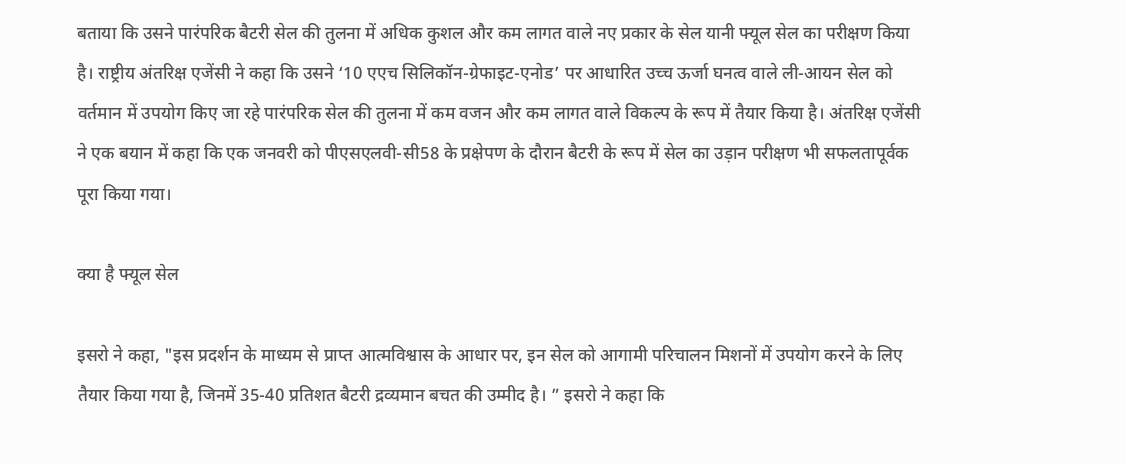बताया कि उसने पारंपरिक बैटरी सेल की तुलना में अधिक कुशल और कम लागत वाले नए प्रकार के सेल यानी फ्यूल सेल का परीक्षण किया है। राष्ट्रीय अंतरिक्ष एजेंसी ने कहा कि उसने ‘10 एएच सिलिकॉन-ग्रेफाइट-एनोड’ पर आधारित उच्च ऊर्जा घनत्व वाले ली-आयन सेल को वर्तमान में उपयोग किए जा रहे पारंपरिक सेल की तुलना में कम वजन और कम लागत वाले विकल्प के रूप में तैयार किया है। अंतरिक्ष एजेंसी ने एक बयान में कहा कि एक जनवरी को पीएसएलवी-सी58 के प्रक्षेपण के दौरान बैटरी के रूप में सेल का उड़ान परीक्षण भी सफलतापूर्वक पूरा किया गया।

क्या है फ्यूल सेल

इसरो ने कहा, "इस प्रदर्शन के माध्यम से प्राप्त आत्मविश्वास के आधार पर, इन सेल को आगामी परिचालन मिशनों में उपयोग करने के लिए तैयार किया गया है, जिनमें 35-40 प्रतिशत बैटरी द्रव्यमान बचत की उम्मीद है। ” इसरो ने कहा कि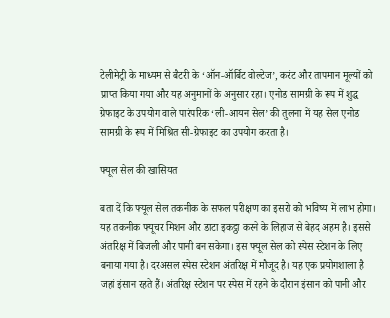टेलीमेट्री के माध्यम से बैटरी के ‘ऑन-ऑर्बिट वोल्टेज’, करंट और तापमान मूल्यों को प्राप्त किया गया और यह अनुमानों के अनुसार रहा। एनोड सामग्री के रूप में शुद्ध ग्रेफाइट के उपयोग वाले पारंपरिक ‘ली-आयन सेल’ की तुलना में यह सेल एनोड सामग्री के रूप में मिश्रित सी-ग्रेफाइट का उपयोग करता है।

फ्यूल सेल की खासियत

बता दें कि फ्यूल सेल तकनीक के सफल परीक्षण का इसरो को भविष्य में लाभ होगा। यह तकनीक फ्यूचर मिशन और डाटा इकट्ठा करने के लिहाज से बेहद अहम है। इससे अंतरिक्ष में बिजली और पानी बन सकेगा। इस फ्यूल सेल को स्पेस स्टेशन के लिए बनाया गया है। दरअसल स्पेस स्टेशन अंतरिक्ष में मौजूद है। यह एक प्रयोगशाला है जहां इंसान रहते हैं। अंतरिक्ष स्टेशन पर स्पेस में रहने के दौरान इंसान को पानी और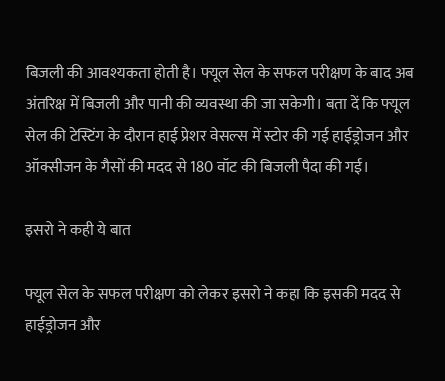बिजली की आवश्यकता होती है। फ्यूल सेल के सफल परीक्षण के बाद अब अंतरिक्ष में बिजली और पानी की व्यवस्था की जा सकेगी। बता दें कि फ्यूल सेल की टेस्टिंग के दौरान हाई प्रेशर वेसल्स में स्टोर की गई हाईड्रोजन और ऑक्सीजन के गैसों की मदद से 180 वॉट की बिजली पैदा की गई।

इसरो ने कही ये बात

फ्यूल सेल के सफल परीक्षण को लेकर इसरो ने कहा कि इसकी मदद से हाईड्रोजन और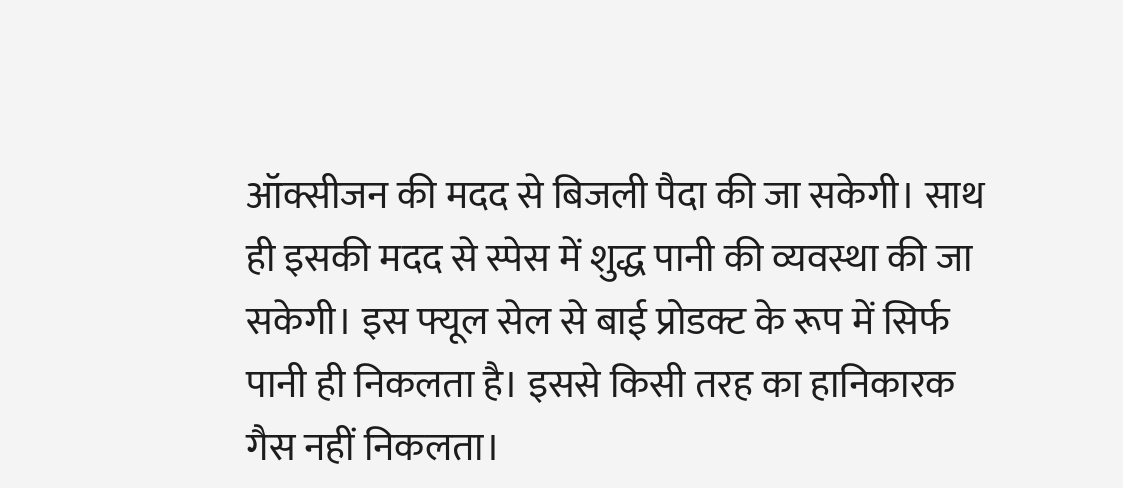ऑक्सीजन की मदद से बिजली पैदा की जा सकेगी। साथ ही इसकी मदद से स्पेस में शुद्ध पानी की व्यवस्था की जा सकेगी। इस फ्यूल सेल से बाई प्रोडक्ट के रूप में सिर्फ पानी ही निकलता है। इससे किसी तरह का हानिकारक गैस नहीं निकलता।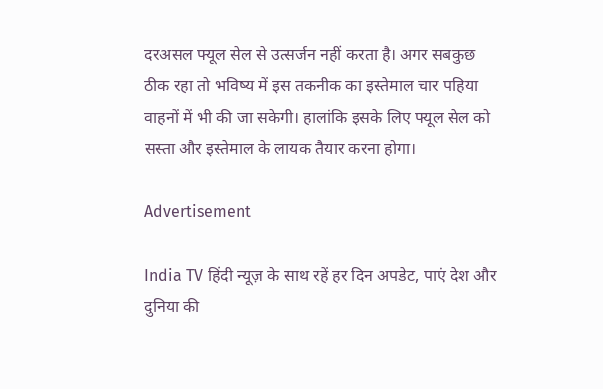दरअसल फ्यूल सेल से उत्सर्जन नहीं करता है। अगर सबकुछ ठीक रहा तो भविष्य में इस तकनीक का इस्तेमाल चार पहिया वाहनों में भी की जा सकेगी। हालांकि इसके लिए फ्यूल सेल को सस्ता और इस्तेमाल के लायक तैयार करना होगा।

Advertisement

India TV हिंदी न्यूज़ के साथ रहें हर दिन अपडेट, पाएं देश और दुनिया की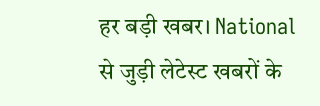हर बड़ी खबर। National से जुड़ी लेटेस्ट खबरों के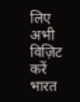लिए अभी विज़िट करें भारत